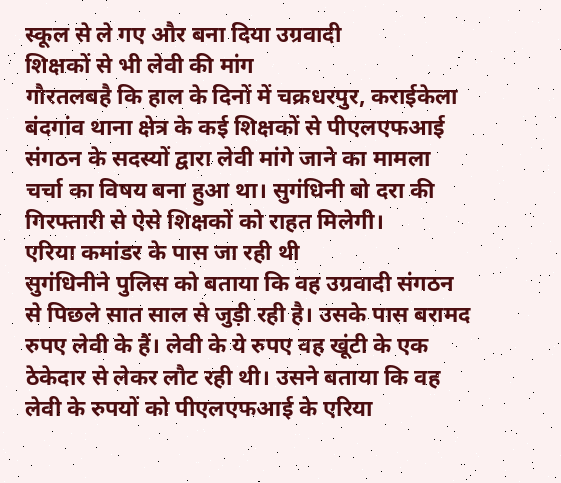स्कूल से ले गए और बना दिया उग्रवादी
शिक्षकों से भी लेवी की मांग
गौरतलबहै कि हाल के दिनों में चक्रधरपुर, कराईकेला बंदगांव थाना क्षेत्र के कई शिक्षकों से पीएलएफआई संगठन के सदस्यों द्वारा लेवी मांगे जाने का मामला चर्चा का विषय बना हुआ था। सुगंधिनी बो दरा की गिरफ्तारी से ऐसे शिक्षकों को राहत मिलेगी।
एरिया कमांडर के पास जा रही थी
सुगंधिनीने पुलिस को बताया कि वह उग्रवादी संगठन से पिछले सात साल से जुड़ी रही है। उसके पास बरामद रुपए लेवी के हैं। लेवी के ये रुपए वह खूंटी के एक ठेकेदार से लेकर लौट रही थी। उसने बताया कि वह लेवी के रुपयों को पीएलएफआई के एरिया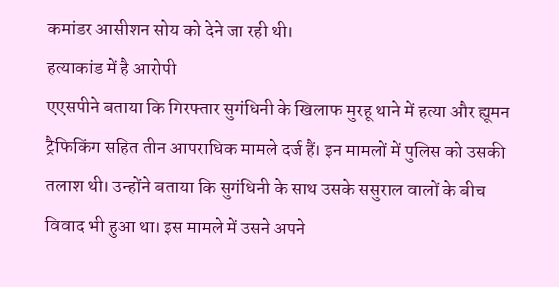कमांडर आसीशन सोय को देने जा रही थी।
हत्याकांड में है आरोपी
एएसपीने बताया कि गिरफ्तार सुगंधिनी के खिलाफ मुरहू थाने में हत्या और ह्यूमन ट्रैफिकिंग सहित तीन आपराधिक मामले दर्ज हैं। इन मामलों में पुलिस को उसकी तलाश थी। उन्होंने बताया कि सुगंधिनी के साथ उसके ससुराल वालों के बीच विवाद भी हुआ था। इस मामले में उसने अपने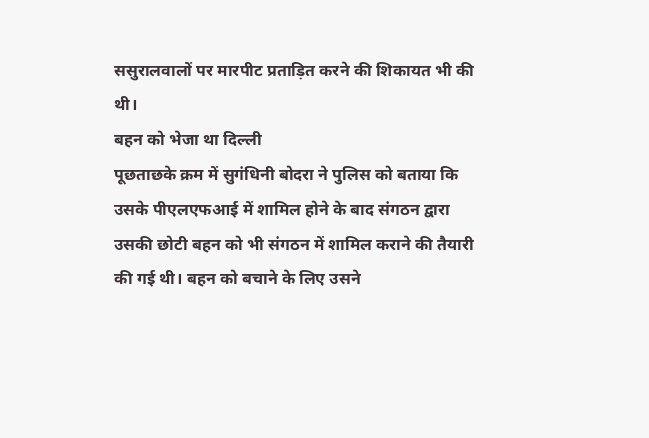ससुरालवालों पर मारपीट प्रताड़ित करने की शिकायत भी की थी।
बहन को भेजा था दिल्ली
पूछताछके क्रम में सुगंधिनी बोदरा ने पुलिस को बताया कि उसके पीएलएफआई में शामिल होने के बाद संगठन द्वारा उसकी छोटी बहन को भी संगठन में शामिल कराने की तैयारी की गई थी। बहन को बचाने के लिए उसने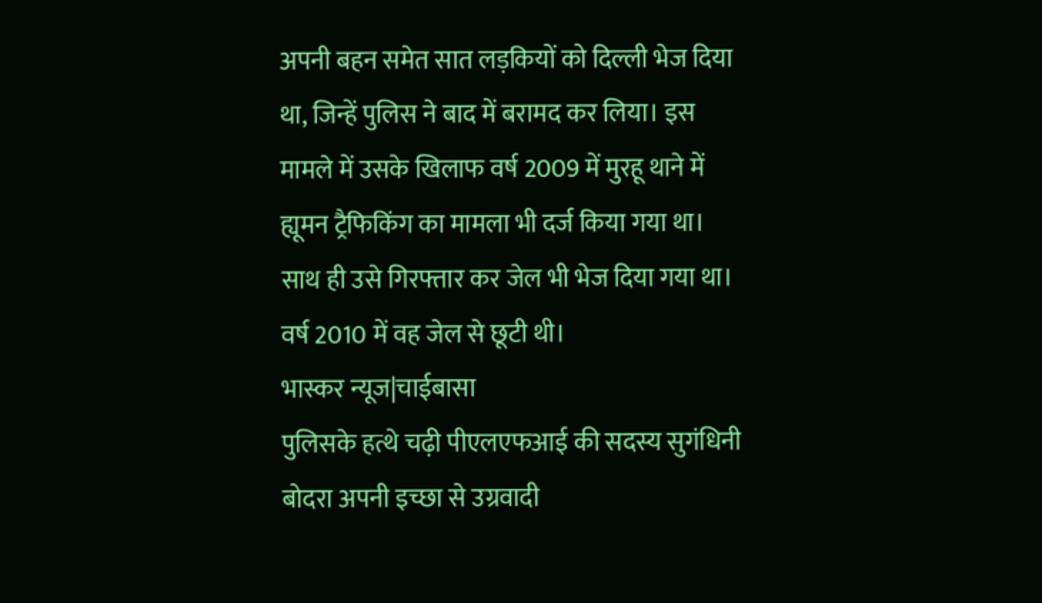अपनी बहन समेत सात लड़कियों को दिल्ली भेज दिया था, जिन्हें पुलिस ने बाद में बरामद कर लिया। इस मामले में उसके खिलाफ वर्ष 2009 में मुरहू थाने में ह्यूमन ट्रैफिकिंग का मामला भी दर्ज किया गया था। साथ ही उसे गिरफ्तार कर जेल भी भेज दिया गया था। वर्ष 2010 में वह जेल से छूटी थी।
भास्कर न्यूज|चाईबासा
पुलिसके हत्थे चढ़ी पीएलएफआई की सदस्य सुगंधिनी बोदरा अपनी इच्छा से उग्रवादी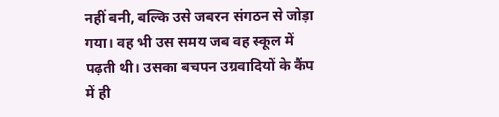नहीं बनी, बल्कि उसे जबरन संगठन से जोड़ा गया। वह भी उस समय जब वह स्कूल में पढ़ती थी। उसका बचपन उग्रवादियों के कैंप में ही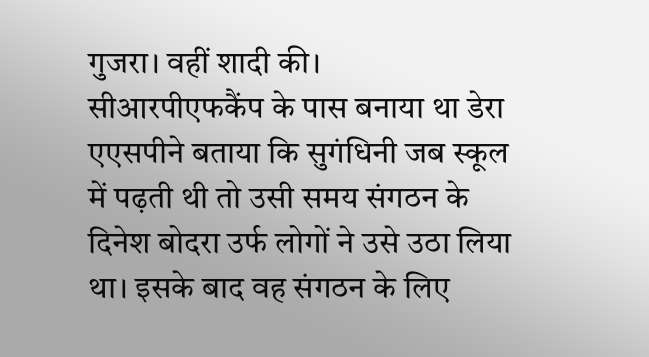गुजरा। वहीं शादी की।
सीआरपीएफकैंप के पास बनाया था डेरा
एएसपीने बताया कि सुगंधिनी जब स्कूल में पढ़ती थी तो उसी समय संगठन के दिनेश बोदरा उर्फ लोगों ने उसे उठा लिया था। इसके बाद वह संगठन के लिए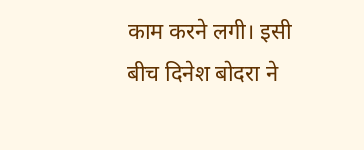काम करने लगी। इसी बीच दिनेश बोदरा ने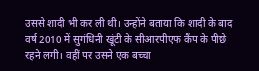उससे शादी भी कर ली थी। उन्होंने बताया कि शादी के बाद वर्ष 2010 में सुगंधिनी खूंटी के सीआरपीएफ कैंप के पीछे रहने लगी। वहीं पर उसने एक बच्चा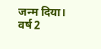जन्म दिया।
वर्ष 2